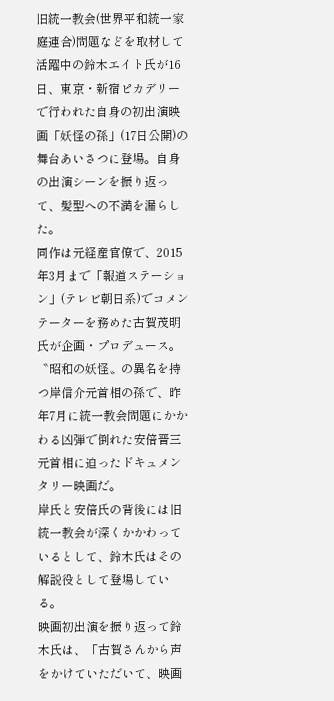旧統一教会(世界平和統一家庭連合)問題などを取材して活躍中の鈴木エイト氏が16日、東京・新宿ピカデリーで行われた自身の初出演映画「妖怪の孫」(17日公開)の舞台あいさつに登場。自身の出演シーンを振り返って、髪型への不満を漏らした。
同作は元経産官僚で、2015年3月まで「報道ステーション」(テレビ朝日系)でコメンテーターを務めた古賀茂明氏が企画・プロデュース。〝昭和の妖怪〟の異名を持つ岸信介元首相の孫で、昨年7月に統一教会問題にかかわる凶弾で倒れた安倍晋三元首相に迫ったドキュメンタリー映画だ。
岸氏と安倍氏の背後には旧統一教会が深くかかわっているとして、鈴木氏はその解説役として登場している。
映画初出演を振り返って鈴木氏は、「古賀さんから声をかけていただいて、映画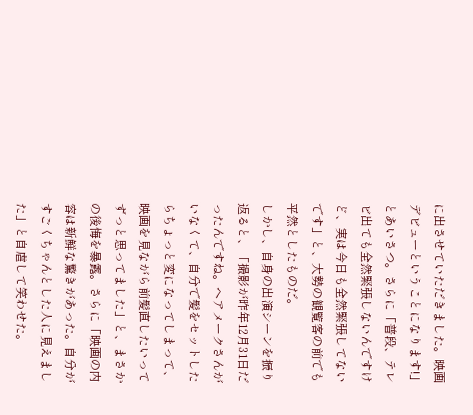に出させていただきました。映画デビューということになります!」とあいさつ。さらに「普段、テレビ出ても全然緊張しないんですけど、実は今日も全然緊張してないです」と、大勢の観覧客の前でも平然としたものだ。
しかし、自身の出演シーンを振り返ると、「撮影が昨年12月31日だったんですね。ヘアメークさんがいなくて、自分で髪をセットしたらちょっと変になってしまって、映画を見ながら前髪直したいってずっと思ってました」と、まさかの後悔を暴露。さらに「映画の内容は新鮮な驚きがあった。自分がすごくちゃんとした人に見えました」と自虐して笑わせた。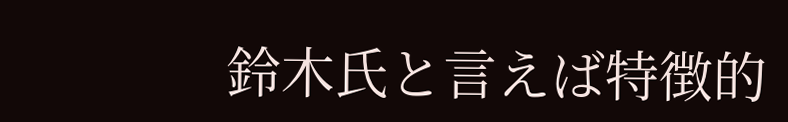鈴木氏と言えば特徴的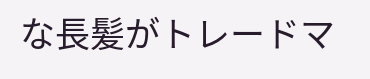な長髪がトレードマ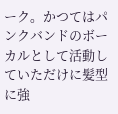ーク。かつてはパンクバンドのボーカルとして活動していただけに髪型に強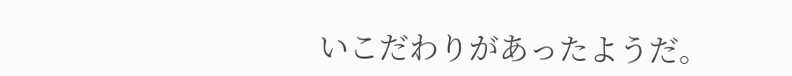いこだわりがあったようだ。